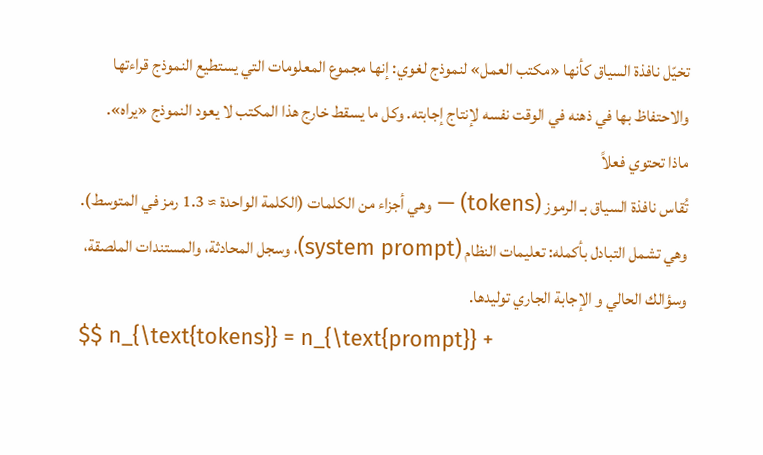تخيّل نافذة السياق كأنها «مكتب العمل» لنموذج لغوي: إنها مجموع المعلومات التي يستطيع النموذج قراءتها والاحتفاظ بها في ذهنه في الوقت نفسه لإنتاج إجابته. وكل ما يسقط خارج هذا المكتب لا يعود النموذج «يراه».
ماذا تحتوي فعلاً
تُقاس نافذة السياق بـ الرموز (tokens) — وهي أجزاء من الكلمات (الكلمة الواحدة ≈ 1.3 رمز في المتوسط). وهي تشمل التبادل بأكمله: تعليمات النظام (system prompt)، وسجل المحادثة، والمستندات الملصقة، وسؤالك الحالي و الإجابة الجاري توليدها.
$$ n_{\text{tokens}} = n_{\text{prompt}} +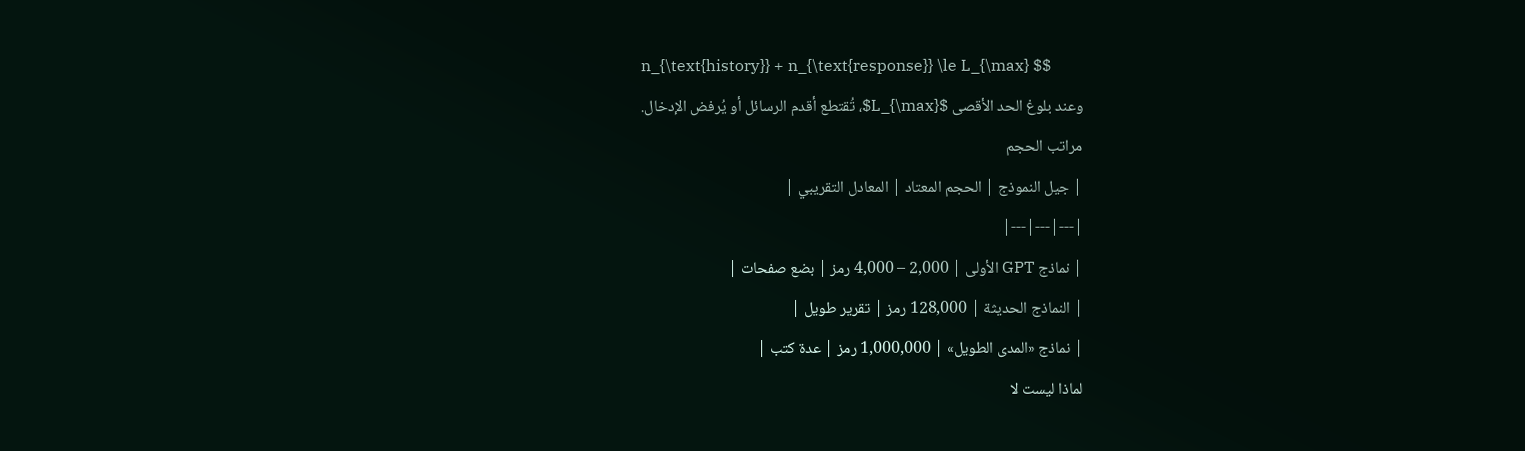n_{\text{history}} + n_{\text{response}} \le L_{\max} $$
وعند بلوغ الحد الأقصى $L_{\max}$، تُقتطع أقدم الرسائل أو يُرفض الإدخال.
مراتب الحجم
| جيل النموذج | الحجم المعتاد | المعادل التقريبي |
|---|---|---|
| نماذج GPT الأولى | 2,000 – 4,000 رمز | بضع صفحات |
| النماذج الحديثة | 128,000 رمز | تقرير طويل |
| نماذج «المدى الطويل» | 1,000,000 رمز | عدة كتب |
لماذا ليست لا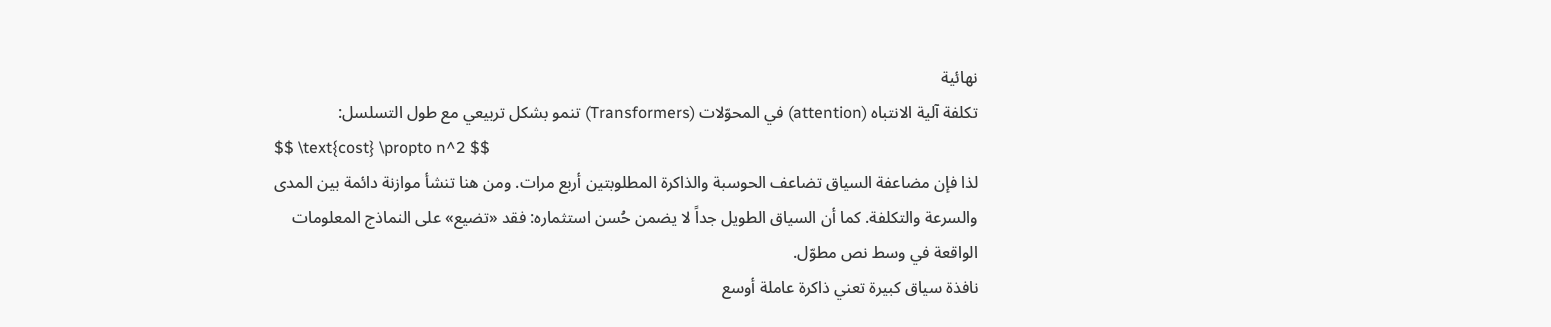نهائية
تكلفة آلية الانتباه (attention) في المحوّلات (Transformers) تنمو بشكل تربيعي مع طول التسلسل:
$$ \text{cost} \propto n^2 $$
لذا فإن مضاعفة السياق تضاعف الحوسبة والذاكرة المطلوبتين أربع مرات. ومن هنا تنشأ موازنة دائمة بين المدى والسرعة والتكلفة. كما أن السياق الطويل جداً لا يضمن حُسن استثماره: فقد «تضيع» على النماذج المعلومات الواقعة في وسط نص مطوّل.
نافذة سياق كبيرة تعني ذاكرة عاملة أوسع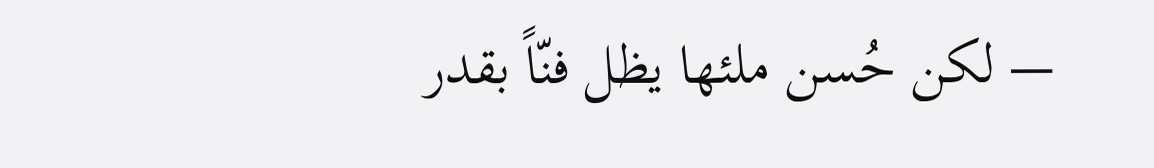— لكن حُسن ملئها يظل فنّاً بقدر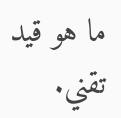ما هو قيد تقني.